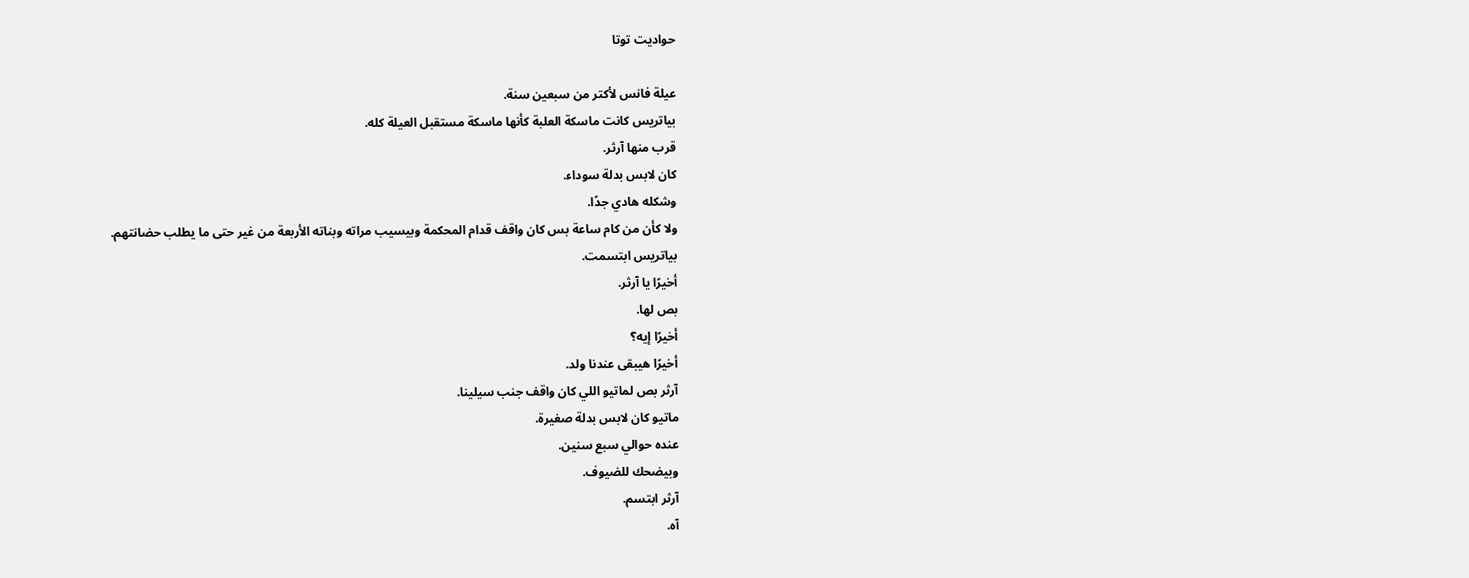حواديت توتا

عيلة فانس لأكتر من سبعين سنة.
بياتريس كانت ماسكة العلبة كأنها ماسكة مستقبل العيلة كله.
قرب منها آرثر.
كان لابس بدلة سوداء.
وشكله هادي جدًا.
ولا كأن من كام ساعة بس كان واقف قدام المحكمة وبيسيب مراته وبناته الأربعة من غير حتى ما يطلب حضانتهم.
بياتريس ابتسمت.
أخيرًا يا آرثر.
بص لها.
أخيرًا إيه؟
أخيرًا هيبقى عندنا ولد.
آرثر بص لماتيو اللي كان واقف جنب سيلينا.
ماتيو كان لابس بدلة صغيرة.
عنده حوالي سبع سنين.
وبيضحك للضيوف.
آرثر ابتسم.
آه.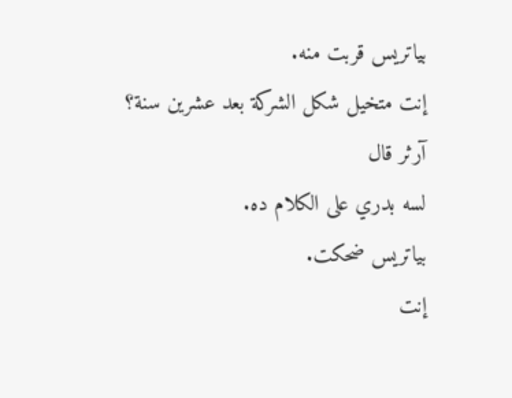بياتريس قربت منه.
إنت متخيل شكل الشركة بعد عشرين سنة؟
آرثر قال
لسه بدري على الكلام ده.
بياتريس ضحكت.
إنت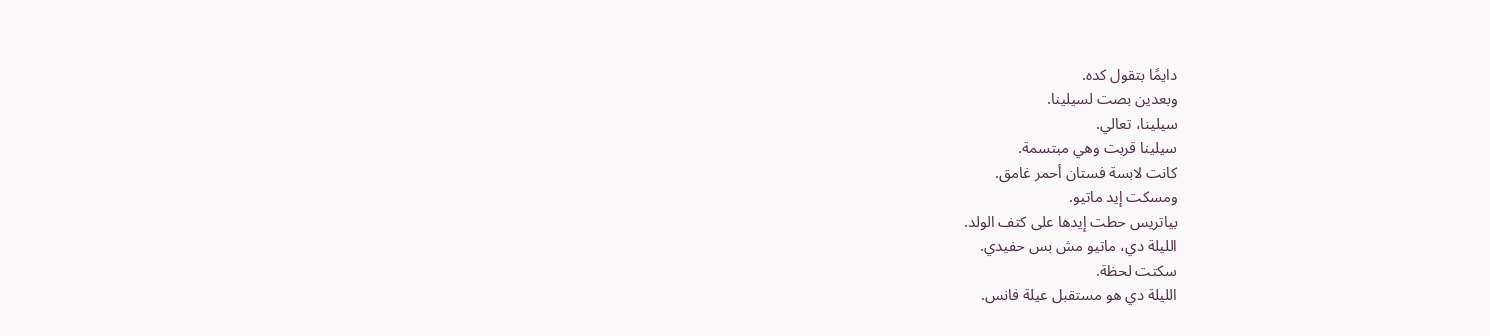دايمًا بتقول كده.
وبعدين بصت لسيلينا.
سيلينا، تعالي.
سيلينا قربت وهي مبتسمة.
كانت لابسة فستان أحمر غامق.
ومسكت إيد ماتيو.
بياتريس حطت إيدها على كتف الولد.
الليلة دي، ماتيو مش بس حفيدي.
سكتت لحظة.
الليلة دي هو مستقبل عيلة فانس.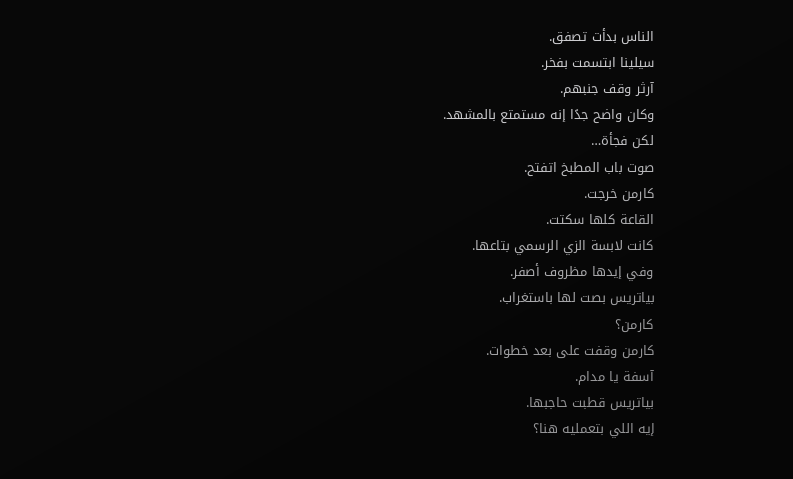الناس بدأت تصفق.
سيلينا ابتسمت بفخر.
آرثر وقف جنبهم.
وكان واضح جدًا إنه مستمتع بالمشهد.
لكن فجأة…
صوت باب المطبخ اتفتح.
كارمن خرجت.
القاعة كلها سكتت.
كانت لابسة الزي الرسمي بتاعها.
وفي إيدها مظروف أصفر.
بياتريس بصت لها باستغراب.
كارمن؟
كارمن وقفت على بعد خطوات.
آسفة يا مدام.
بياتريس قطبت حاجبها.
إيه اللي بتعمليه هنا؟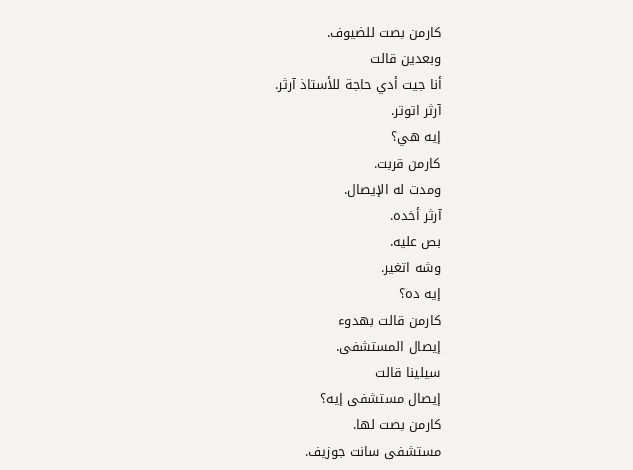كارمن بصت للضيوف.
وبعدين قالت
أنا جيت أدي حاجة للأستاذ آرثر.
آرثر اتوتر.
إيه هي؟
كارمن قربت.
ومدت له الإيصال.
آرثر أخده.
بص عليه.
وشه اتغير.
إيه ده؟
كارمن قالت بهدوء
إيصال المستشفى.
سيلينا قالت
إيصال مستشفى إيه؟
كارمن بصت لها.
مستشفى سانت جوزيف.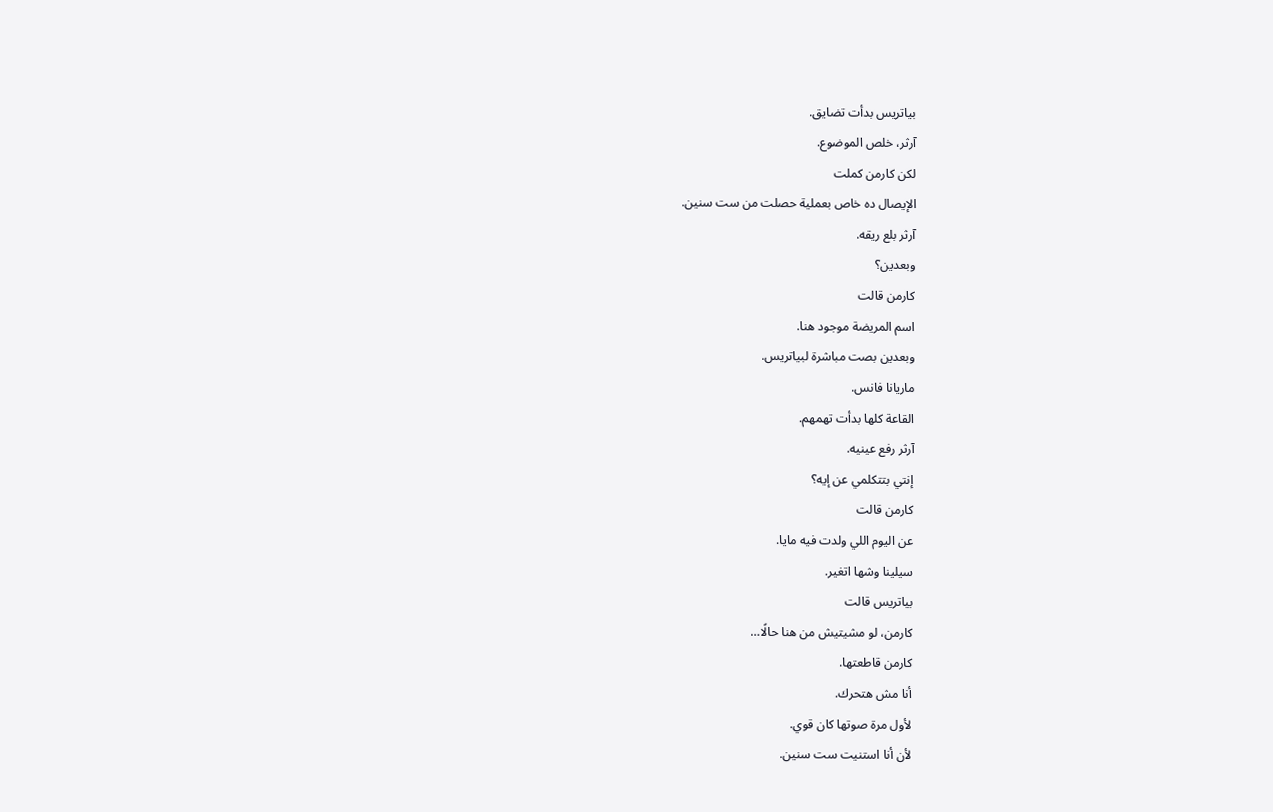بياتريس بدأت تضايق.
آرثر، خلص الموضوع.
لكن كارمن كملت
الإيصال ده خاص بعملية حصلت من ست سنين.
آرثر بلع ريقه.
وبعدين؟
كارمن قالت
اسم المريضة موجود هنا.
وبعدين بصت مباشرة لبياتريس.
ماريانا فانس.
القاعة كلها بدأت تهمهم.
آرثر رفع عينيه.
إنتي بتتكلمي عن إيه؟
كارمن قالت
عن اليوم اللي ولدت فيه مايا.
سيلينا وشها اتغير.
بياتريس قالت
كارمن، لو مشيتيش من هنا حالًا…
كارمن قاطعتها.
أنا مش هتحرك.
لأول مرة صوتها كان قوي.
لأن أنا استنيت ست سنين.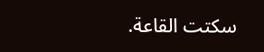سكتت القاعة.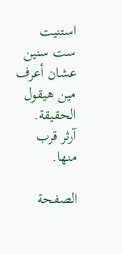استنيت ست سنين عشان أعرف مين هيقول الحقيقة.
آرثر قرب منها.

الصفحة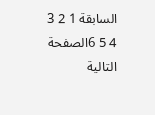السابقة 1 2 3 4 5 6الصفحة التالية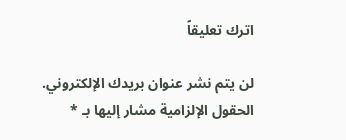اترك تعليقاً

لن يتم نشر عنوان بريدك الإلكتروني. الحقول الإلزامية مشار إليها بـ *